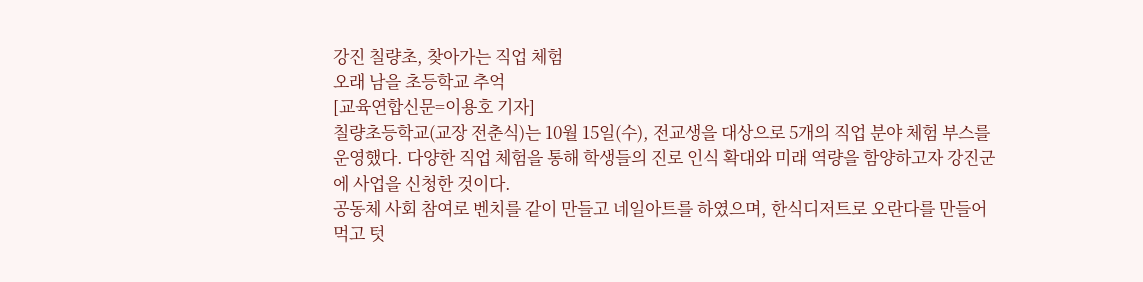강진 칠량초, 찾아가는 직업 체험
오래 남을 초등학교 추억
[교육연합신문=이용호 기자]
칠량초등학교(교장 전춘식)는 10월 15일(수), 전교생을 대상으로 5개의 직업 분야 체험 부스를 운영했다. 다양한 직업 체험을 통해 학생들의 진로 인식 확대와 미래 역량을 함양하고자 강진군에 사업을 신청한 것이다.
공동체 사회 참여로 벤치를 같이 만들고 네일아트를 하였으며, 한식디저트로 오란다를 만들어 먹고 텃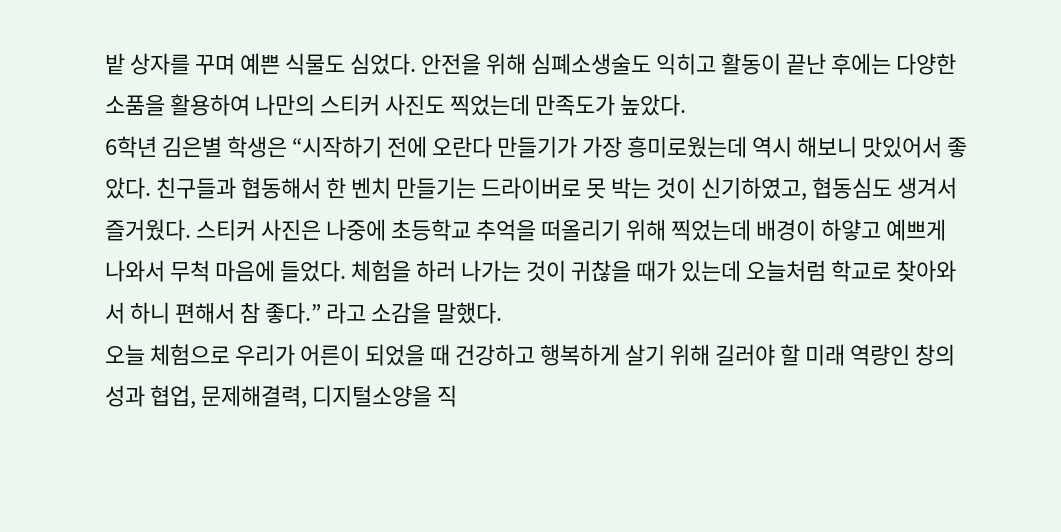밭 상자를 꾸며 예쁜 식물도 심었다. 안전을 위해 심폐소생술도 익히고 활동이 끝난 후에는 다양한 소품을 활용하여 나만의 스티커 사진도 찍었는데 만족도가 높았다.
6학년 김은별 학생은 “시작하기 전에 오란다 만들기가 가장 흥미로웠는데 역시 해보니 맛있어서 좋았다. 친구들과 협동해서 한 벤치 만들기는 드라이버로 못 박는 것이 신기하였고, 협동심도 생겨서 즐거웠다. 스티커 사진은 나중에 초등학교 추억을 떠올리기 위해 찍었는데 배경이 하얗고 예쁘게 나와서 무척 마음에 들었다. 체험을 하러 나가는 것이 귀찮을 때가 있는데 오늘처럼 학교로 찾아와서 하니 편해서 참 좋다.” 라고 소감을 말했다.
오늘 체험으로 우리가 어른이 되었을 때 건강하고 행복하게 살기 위해 길러야 할 미래 역량인 창의성과 협업, 문제해결력, 디지털소양을 직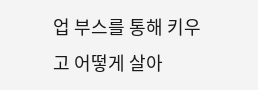업 부스를 통해 키우고 어떻게 살아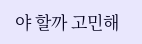야 할까 고민해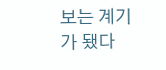보는 계기가 됐다